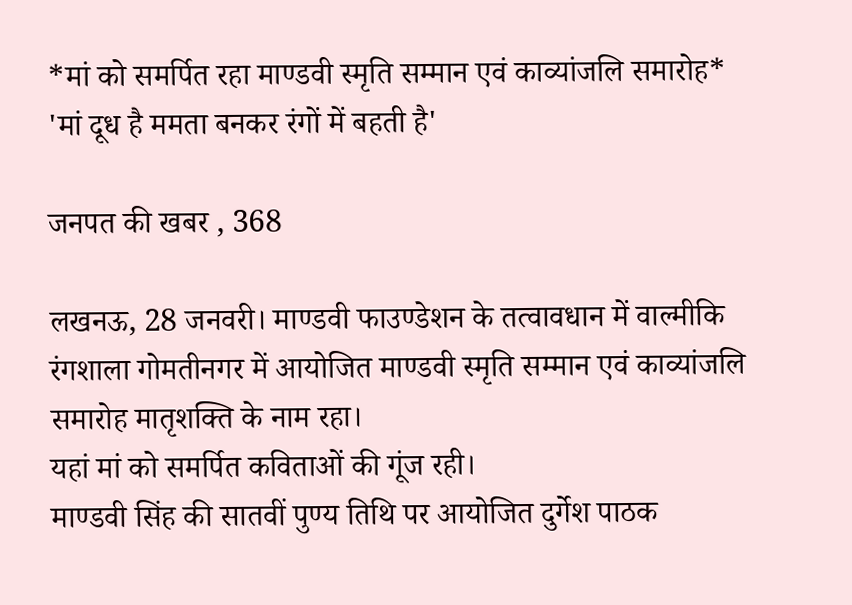*मां को समर्पित रहा माण्डवी स्मृति सम्मान एवं काव्यांजलि समारोह* 'मां दूध है ममता बनकर रंगों में बहती है'

जनपत की खबर , 368

लखनऊ, 28 जनवरी। माण्डवी फाउण्डेशन के तत्वावधान में वाल्मीकि रंगशाला गोमतीनगर में आयोजित माण्डवी स्मृति सम्मान एवं काव्यांजलि समारोह मातृशक्ति के नाम रहा।
यहां मां को समर्पित कविताओं की गूंज रही।
माण्डवी सिंह की सातवीं पुण्य तिथि पर आयोजित दुर्गेश पाठक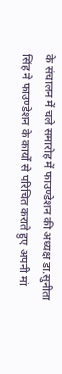के संचालन में चले समारोह में फाउण्डेशन की अध्यक्ष डा.सुनीता सिंह ने फाउण्डेशन के कार्यों से परिचित कराते हुए अपनी मां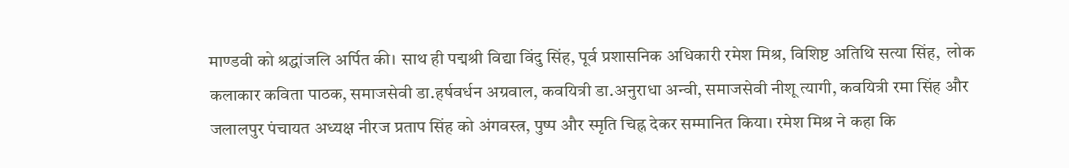माण्डवी को श्रद्धांजलि अर्पित की। साथ ही पद्मश्री विद्या विंदु सिंह, पूर्व प्रशासनिक अधिकारी रमेश मिश्र, विशिष्ट अतिथि सत्या सिंह,  लोक कलाकार कविता पाठक, समाजसेवी डा.हर्षवर्धन अग्रवाल, कवयित्री डा.अनुराधा अन्वी, समाजसेवी नीशू त्यागी, कवयित्री रमा सिंह और जलालपुर पंचायत अध्यक्ष नीरज प्रताप सिंह को अंगवस्त्र, पुष्प और स्मृति चिह्न देकर सम्मानित किया। रमेश मिश्र ने कहा कि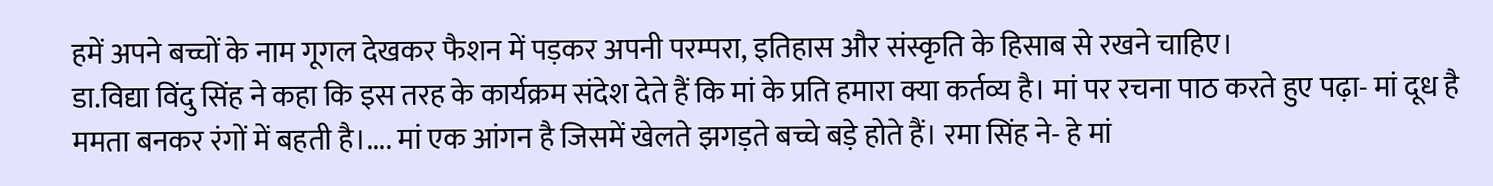हमें अपने बच्चों के नाम गूगल देखकर फैशन में पड़कर अपनी परम्परा, इतिहास और संस्कृति के हिसाब से रखने चाहिए।
डा.विद्या विंदु सिंह ने कहा कि इस तरह के कार्यक्रम संदेश देते हैं कि मां के प्रति हमारा क्या कर्तव्य है। मां पर रचना पाठ करते हुए पढ़ा- मां दूध है ममता बनकर रंगों में बहती है।.... मां एक आंगन है जिसमें खेलते झगड़ते बच्चे बड़े होते हैं। रमा सिंह ने- हे मां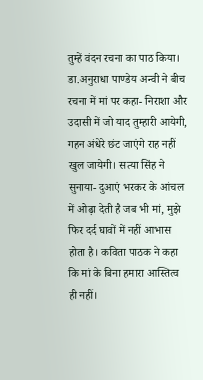तुम्हें वंदन रचना का पाठ किया। डा.अनुराधा पाण्डेय अन्वी ने बीच रचना में मां पर कहा- निराशा और उदासी में जो याद तुम्हारी आयेगी, गहन अंधेरे छंट जाएंगे राह नहीं खुल जायेगी। सत्या सिंह ने सुनाया- दुआएं भरकर के आंचल में ओढ़ा देती है जब भी मां, मुझे फिर दर्द घावों में नहीं आभास होता है। कविता पाठक ने कहा कि मां के बिना हमारा आस्तित्व ही नहीं।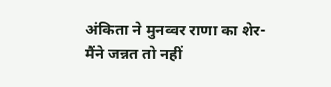अंकिता ने मुनव्वर राणा का शेर- मैंने जन्नत तो नहीं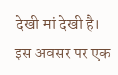देखी मां देखी है। इस अवसर पर एक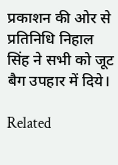प्रकाशन की ओर से प्रतिनिधि निहाल सिंह ने सभी को जूट बैग उपहार में दिये।

Related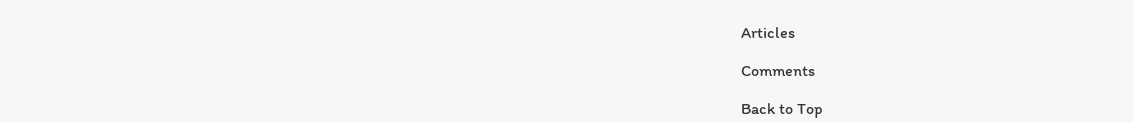Articles

Comments

Back to Top